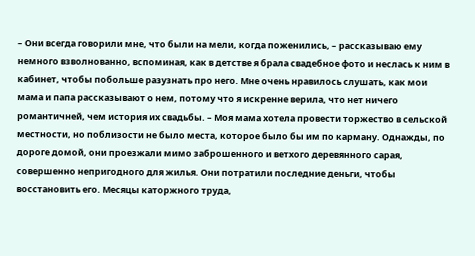– Они всегда говорили мне, что были на мели, когда поженились, – рассказываю ему немного взволнованно, вспоминая, как в детстве я брала свадебное фото и неслась к ним в кабинет, чтобы побольше разузнать про него. Мне очень нравилось слушать, как мои мама и папа рассказывают о нем, потому что я искренне верила, что нет ничего романтичней, чем история их свадьбы. – Моя мама хотела провести торжество в сельской местности, но поблизости не было места, которое было бы им по карману. Однажды, по дороге домой, они проезжали мимо заброшенного и ветхого деревянного сарая, совершенно непригодного для жилья. Они потратили последние деньги, чтобы восстановить его. Месяцы каторжного труда,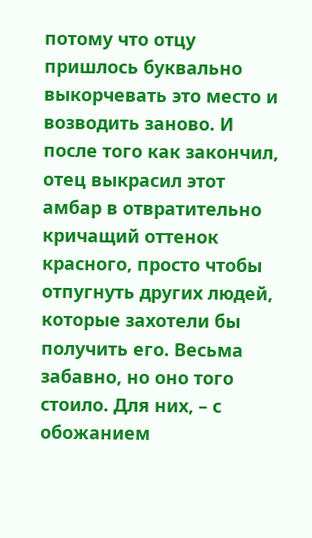потому что отцу пришлось буквально выкорчевать это место и возводить заново. И после того как закончил, отец выкрасил этот амбар в отвратительно кричащий оттенок красного, просто чтобы отпугнуть других людей, которые захотели бы получить его. Весьма забавно, но оно того стоило. Для них, – с обожанием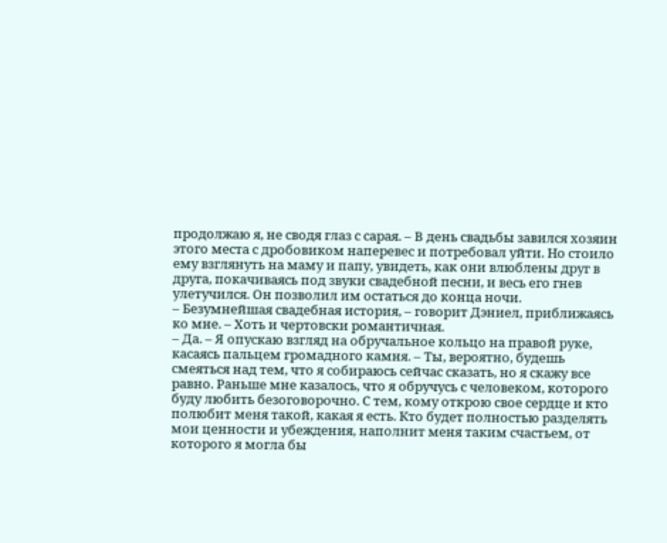продолжаю я, не сводя глаз с сарая. – В день свадьбы завился хозяин этого места с дробовиком наперевес и потребовал уйти. Но стоило ему взглянуть на маму и папу, увидеть, как они влюблены друг в друга, покачиваясь под звуки свадебной песни, и весь его гнев улетучился. Он позволил им остаться до конца ночи.
– Безумнейшая свадебная история, – говорит Дэниел, приближаясь ко мне. – Хоть и чертовски романтичная.
– Да. – Я опускаю взгляд на обручальное кольцо на правой руке, касаясь пальцем громадного камня. – Ты, вероятно, будешь смеяться над тем, что я собираюсь сейчас сказать, но я скажу все равно. Раньше мне казалось, что я обручусь с человеком, которого буду любить безоговорочно. С тем, кому открою свое сердце и кто полюбит меня такой, какая я есть. Кто будет полностью разделять мои ценности и убеждения, наполнит меня таким счастьем, от которого я могла бы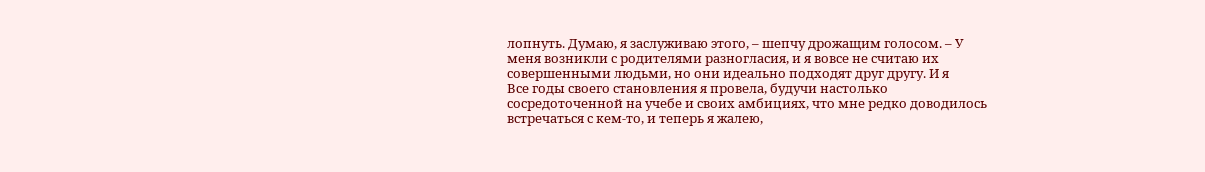лопнуть. Думаю, я заслуживаю этого, – шепчу дрожащим голосом. – У меня возникли с родителями разногласия, и я вовсе не считаю их совершенными людьми, но они идеально подходят друг другу. И я
Все годы своего становления я провела, будучи настолько сосредоточенной на учебе и своих амбициях, что мне редко доводилось встречаться с кем-то, и теперь я жалею,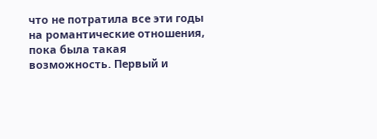что не потратила все эти годы на романтические отношения, пока была такая возможность. Первый и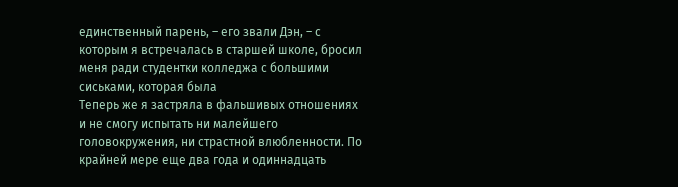единственный парень, – его звали Дэн, – с которым я встречалась в старшей школе, бросил меня ради студентки колледжа с большими сиськами, которая была
Теперь же я застряла в фальшивых отношениях и не смогу испытать ни малейшего головокружения, ни страстной влюбленности. По крайней мере еще два года и одиннадцать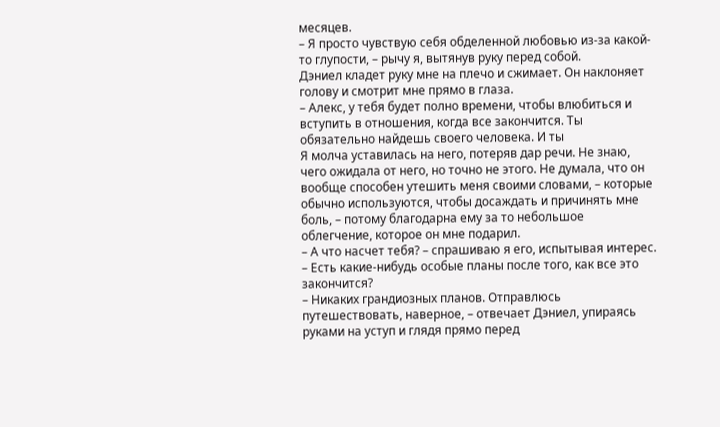месяцев.
– Я просто чувствую себя обделенной любовью из-за какой-то глупости, – рычу я, вытянув руку перед собой.
Дэниел кладет руку мне на плечо и сжимает. Он наклоняет голову и смотрит мне прямо в глаза.
– Алекс, у тебя будет полно времени, чтобы влюбиться и вступить в отношения, когда все закончится. Ты обязательно найдешь своего человека. И ты
Я молча уставилась на него, потеряв дар речи. Не знаю, чего ожидала от него, но точно не этого. Не думала, что он вообще способен утешить меня своими словами, – которые обычно используются, чтобы досаждать и причинять мне боль, – потому благодарна ему за то небольшое облегчение, которое он мне подарил.
– А что насчет тебя? – спрашиваю я его, испытывая интерес. – Есть какие-нибудь особые планы после того, как все это закончится?
– Никаких грандиозных планов. Отправлюсь путешествовать, наверное, – отвечает Дэниел, упираясь руками на уступ и глядя прямо перед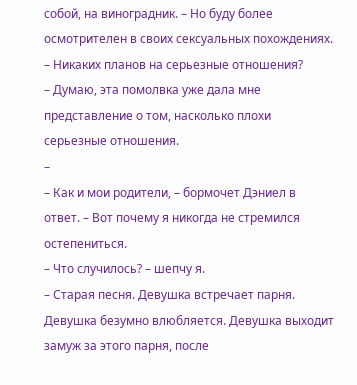собой, на виноградник. – Но буду более осмотрителен в своих сексуальных похождениях.
– Никаких планов на серьезные отношения?
– Думаю, эта помолвка уже дала мне представление о том, насколько плохи серьезные отношения.
–
– Как и мои родители, – бормочет Дэниел в ответ. – Вот почему я никогда не стремился остепениться.
– Что случилось? – шепчу я.
– Старая песня. Девушка встречает парня. Девушка безумно влюбляется. Девушка выходит замуж за этого парня, после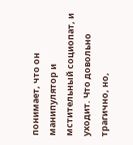понимает, что он манипулятор и мстительный социопат, и уходит. Что довольно трагично, но,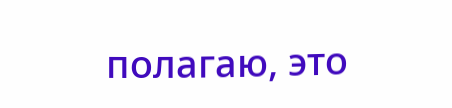полагаю, это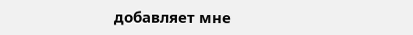добавляет мне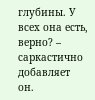глубины. У всех она есть, верно? – саркастично добавляет он.